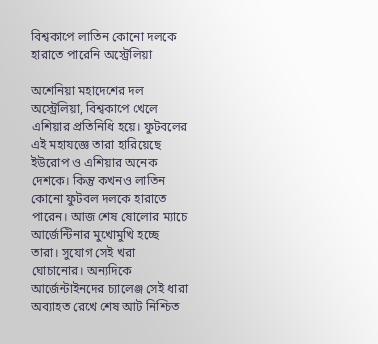বিশ্বকাপে লাতিন কোনো দলকে হারাতে পারেনি অস্ট্রেলিয়া

অশেনিয়া মহাদেশের দল অস্ট্রেলিয়া, বিশ্বকাপে খেলে এশিয়ার প্রতিনিধি হয়ে। ফুটবলের এই মহাযজ্ঞে তারা হারিয়েছে ইউরোপ ও এশিয়ার অনেক দেশকে। কিন্তু কখনও লাতিন কোনো ফুটবল দলকে হারাতে পারেন। আজ শেষ ষোলোর ম্যাচে আর্জেন্টিনার মুখোমুখি হচ্ছে তারা। সুযোগ সেই খরা ঘোচানোর। অন্যদিকে আর্জেন্টাইনদের চ্যালেঞ্জ সেই ধারা অব্যাহত রেখে শেষ আট নিশ্চিত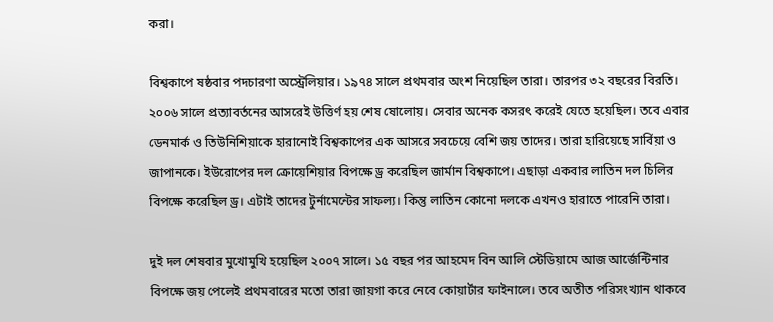করা।

বিশ্বকাপে ষষ্ঠবার পদচারণা অস্ট্রেলিয়ার। ১৯৭৪ সালে প্রথমবার অংশ নিয়েছিল তারা। তারপর ৩২ বছরের বিরতি। ২০০৬ সালে প্রত্যাবর্তনের আসরেই উত্তির্ণ হয় শেষ ষোলোয়। সেবার অনেক কসরৎ করেই যেতে হয়েছিল। তবে এবার ডেনমার্ক ও তিউনিশিয়াকে হারানোই বিশ্বকাপের এক আসরে সবচেয়ে বেশি জয় তাদের। তারা হারিয়েছে সার্বিয়া ও জাপানকে। ইউরোপের দল ক্রোয়েশিয়ার বিপক্ষে ড্র করেছিল জার্মান বিশ্বকাপে। এছাড়া একবার লাতিন দল চিলির বিপক্ষে করেছিল ড্র। এটাই তাদের ‍টুর্নামেন্টের সাফল্য। কিন্তু লাতিন কোনো দলকে এখনও হারাতে পারেনি তারা।

দুই দল শেষবার মুখোমুখি হয়েছিল ২০০৭ সালে। ১৫ বছর পর আহমেদ বিন আলি স্টেডিয়ামে আজ আর্জেন্টিনার বিপক্ষে জয় পেলেই প্রথমবারের মতো তারা জায়গা করে নেবে কোয়ার্টার ফাইনালে। তবে অতীত পরিসংখ্যান থাকবে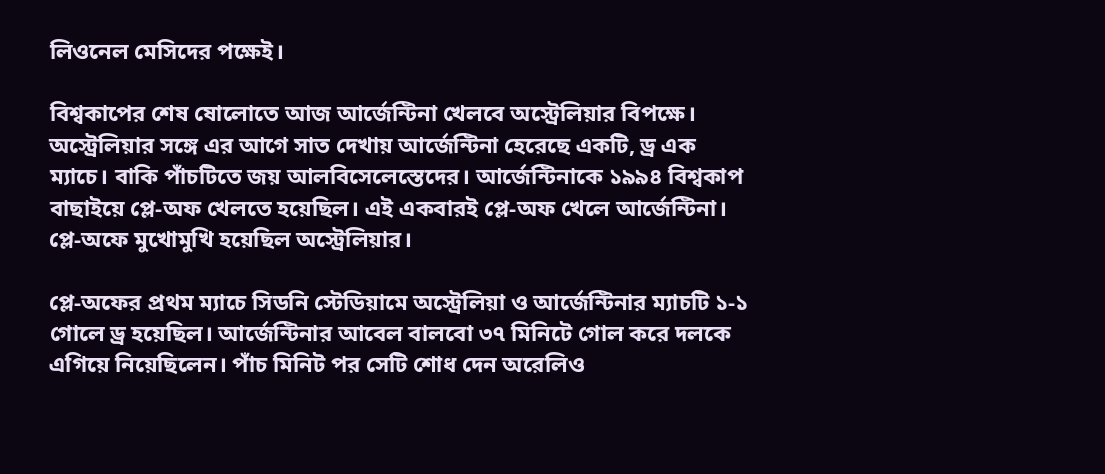লিওনেল মেসিদের পক্ষেই।

বিশ্বকাপের শেষ ষোলোতে আজ আর্জেন্টিনা খেলবে অস্ট্রেলিয়ার বিপক্ষে। অস্ট্রেলিয়ার সঙ্গে এর আগে সাত দেখায় আর্জেন্টিনা হেরেছে একটি, ড্র এক ম্যাচে। বাকি পাঁচটিতে জয় আলবিসেলেস্তেদের। আর্জেন্টিনাকে ১৯৯৪ বিশ্বকাপ বাছাইয়ে প্লে-অফ খেলতে হয়েছিল। এই একবারই প্লে-অফ খেলে আর্জেন্টিনা। প্লে-অফে মুখোমুখি হয়েছিল অস্ট্রেলিয়ার।

প্লে-অফের প্রথম ম্যাচে সিডনি স্টেডিয়ামে অস্ট্রেলিয়া ও আর্জেন্টিনার ম্যাচটি ১-১ গোলে ড্র হয়েছিল। আর্জেন্টিনার আবেল বালবো ৩৭ মিনিটে গোল করে দলকে এগিয়ে নিয়েছিলেন। পাঁচ মিনিট পর সেটি শোধ দেন অরেলিও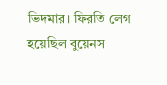ভিদমার। ফিরতি লেগ হয়েছিল বুয়েনস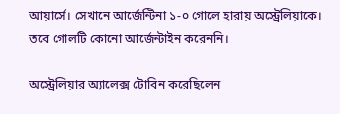আয়ার্সে। সেখানে আর্জেন্টিনা ১-০ গোলে হারায় অস্ট্রেলিয়াকে। তবে গোলটি কোনো আর্জেন্টাইন করেননি।

অস্ট্রেলিয়ার অ্যালেক্স টোবিন করেছিলেন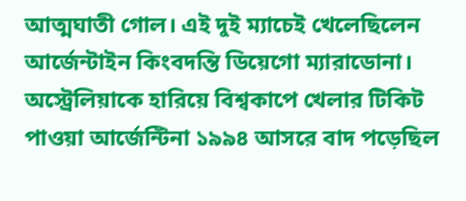আত্মঘাতী গোল। এই দুই ম্যাচেই খেলেছিলেন আর্জেন্টাইন কিংবদন্তি ডিয়েগো ম্যারাডোনা। অস্ট্রেলিয়াকে হারিয়ে বিশ্বকাপে খেলার টিকিট পাওয়া আর্জেন্টিনা ১৯৯৪ আসরে বাদ পড়েছিল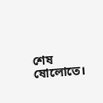শেষ ষোলোতে।